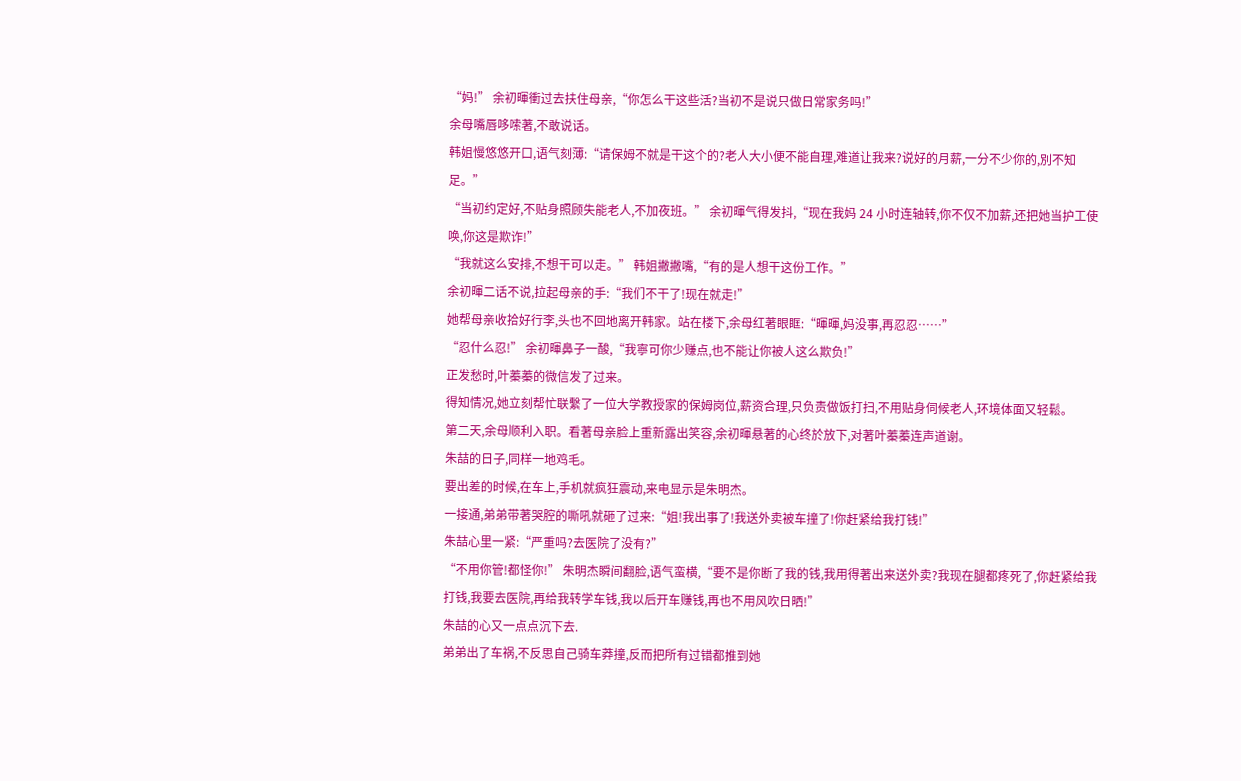“妈!” 余初暉衝过去扶住母亲,“你怎么干这些活?当初不是说只做日常家务吗!”
余母嘴唇哆嗦著,不敢说话。
韩姐慢悠悠开口,语气刻薄:“请保姆不就是干这个的?老人大小便不能自理,难道让我来?说好的月薪,一分不少你的,別不知足。”
“当初约定好,不贴身照顾失能老人,不加夜班。” 余初暉气得发抖,“现在我妈 24 小时连轴转,你不仅不加薪,还把她当护工使唤,你这是欺诈!”
“我就这么安排,不想干可以走。” 韩姐撇撇嘴,“有的是人想干这份工作。”
余初暉二话不说,拉起母亲的手:“我们不干了!现在就走!”
她帮母亲收拾好行李,头也不回地离开韩家。站在楼下,余母红著眼眶:“暉暉,妈没事,再忍忍……”
“忍什么忍!” 余初暉鼻子一酸,“我寧可你少赚点,也不能让你被人这么欺负!”
正发愁时,叶蓁蓁的微信发了过来。
得知情况,她立刻帮忙联繫了一位大学教授家的保姆岗位,薪资合理,只负责做饭打扫,不用贴身伺候老人,环境体面又轻鬆。
第二天,余母顺利入职。看著母亲脸上重新露出笑容,余初暉悬著的心终於放下,对著叶蓁蓁连声道谢。
朱喆的日子,同样一地鸡毛。
要出差的时候,在车上,手机就疯狂震动,来电显示是朱明杰。
一接通,弟弟带著哭腔的嘶吼就砸了过来:“姐!我出事了!我送外卖被车撞了!你赶紧给我打钱!”
朱喆心里一紧:“严重吗?去医院了没有?”
“不用你管!都怪你!” 朱明杰瞬间翻脸,语气蛮横,“要不是你断了我的钱,我用得著出来送外卖?我现在腿都疼死了,你赶紧给我打钱,我要去医院,再给我转学车钱,我以后开车赚钱,再也不用风吹日晒!”
朱喆的心又一点点沉下去.
弟弟出了车祸,不反思自己骑车莽撞,反而把所有过错都推到她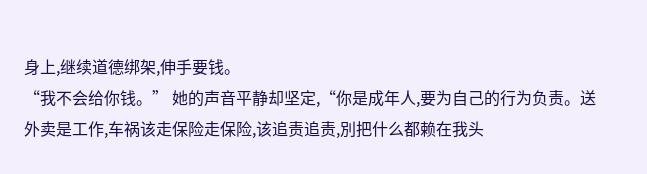身上,继续道德绑架,伸手要钱。
“我不会给你钱。” 她的声音平静却坚定,“你是成年人,要为自己的行为负责。送外卖是工作,车祸该走保险走保险,该追责追责,別把什么都赖在我头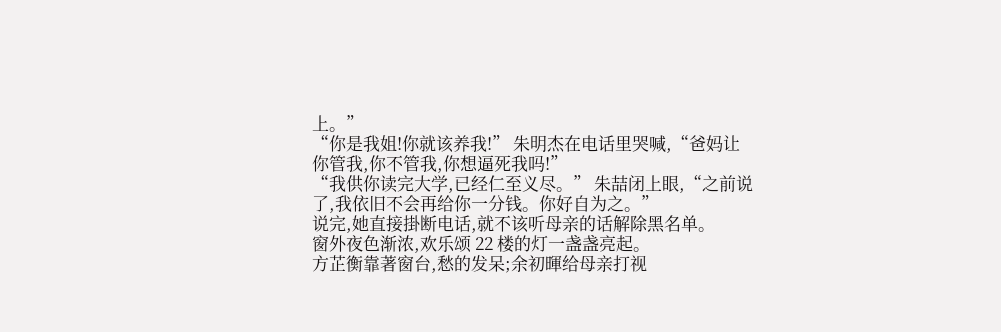上。”
“你是我姐!你就该养我!” 朱明杰在电话里哭喊,“爸妈让你管我,你不管我,你想逼死我吗!”
“我供你读完大学,已经仁至义尽。” 朱喆闭上眼,“之前说了,我依旧不会再给你一分钱。你好自为之。”
说完,她直接掛断电话,就不该听母亲的话解除黑名单。
窗外夜色渐浓,欢乐颂 22 楼的灯一盏盏亮起。
方芷衡靠著窗台,愁的发呆;余初暉给母亲打视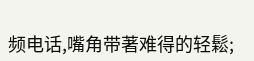频电话,嘴角带著难得的轻鬆;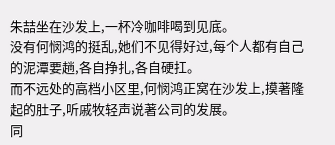朱喆坐在沙发上,一杯冷咖啡喝到见底。
没有何悯鸿的挺乱,她们不见得好过,每个人都有自己的泥潭要趟,各自挣扎,各自硬扛。
而不远处的高档小区里,何悯鸿正窝在沙发上,摸著隆起的肚子,听戚牧轻声说著公司的发展。
同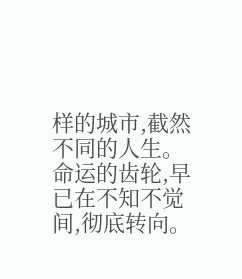样的城市,截然不同的人生。
命运的齿轮,早已在不知不觉间,彻底转向。